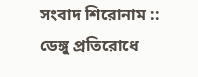সংবাদ শিরোনাম ::
ডেঙ্গু প্রতিরোধে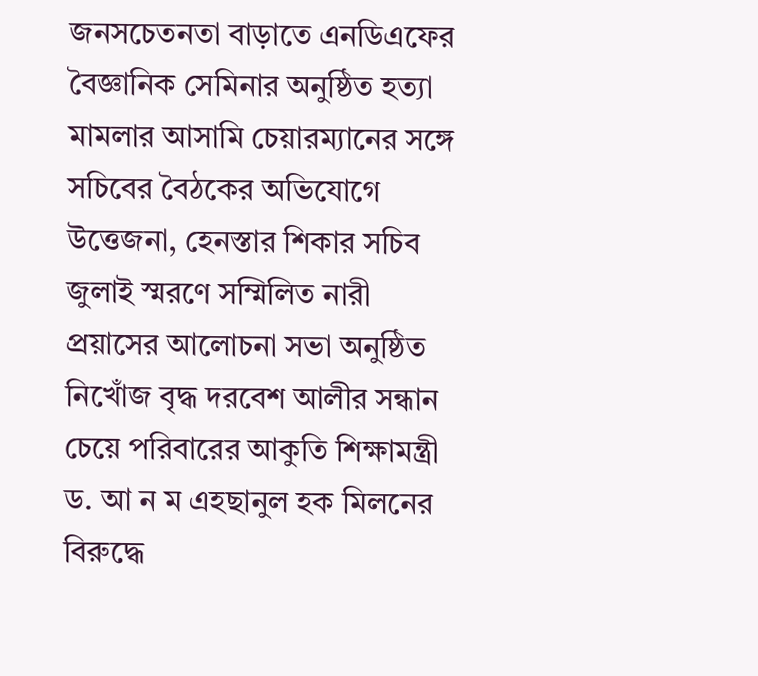জনসচেতনতা বাড়াতে এনডিএফের বৈজ্ঞানিক সেমিনার অনুষ্ঠিত হত্যা মামলার আসামি চেয়ারম্যানের সঙ্গে সচিবের বৈঠকের অভিযোগে উত্তেজনা, হেনস্তার শিকার সচিব জুলাই স্মরণে সম্মিলিত নারী প্রয়াসের আলোচনা সভা অনুষ্ঠিত নিখোঁজ বৃদ্ধ দরবেশ আলীর সন্ধান চেয়ে পরিবারের আকুতি শিক্ষামন্ত্রী ড. আ ন ম এহছানুল হক মিলনের বিরুদ্ধে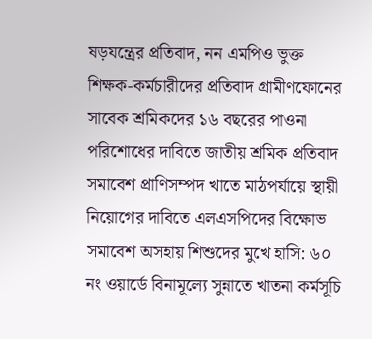ষড়যন্ত্রের প্রতিবাদ, নন এমপিও ভুক্ত শিক্ষক-কর্মচারীদের প্রতিবাদ গ্রামীণফোনের সাবেক শ্রমিকদের ১৬ বছরের পাওনা পরিশোধের দাবিতে জাতীয় শ্রমিক প্রতিবাদ সমাবেশ প্রাণিসম্পদ খাতে মাঠপর্যায়ে স্থায়ী নিয়োগের দাবিতে এলএসপিদের বিক্ষোভ সমাবেশ অসহায় শিশুদের মুখে হাসি: ৬০ নং ওয়ার্ডে বিনামূল্যে সুন্নাতে খাতনা কর্মসূচি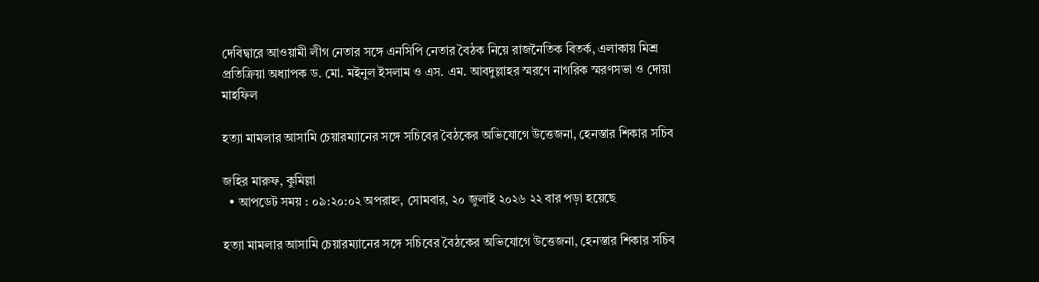দেবিদ্বারে আওয়ামী লীগ নেতার সঙ্গে এনসিপি নেতার বৈঠক নিয়ে রাজনৈতিক বিতর্ক, এলাকায় মিশ্র প্রতিক্রিয়া অধ্যাপক ড. মো. মইনুল ইসলাম ও এস. এম. আবদুল্লাহর স্মরণে নাগরিক স্মরণসভা ও দোয়া মাহফিল

হত্যা মামলার আসামি চেয়ারম্যানের সঙ্গে সচিবের বৈঠকের অভিযোগে উত্তেজনা, হেনস্তার শিকার সচিব

জহির মারুফ, কুমিল্লা
  • আপডেট সময় : ০৯:২০:০২ অপরাহ্ন, সোমবার, ২০ জুলাই ২০২৬ ২২ বার পড়া হয়েছে

হত্যা মামলার আসামি চেয়ারম্যানের সঙ্গে সচিবের বৈঠকের অভিযোগে উত্তেজনা, হেনস্তার শিকার সচিব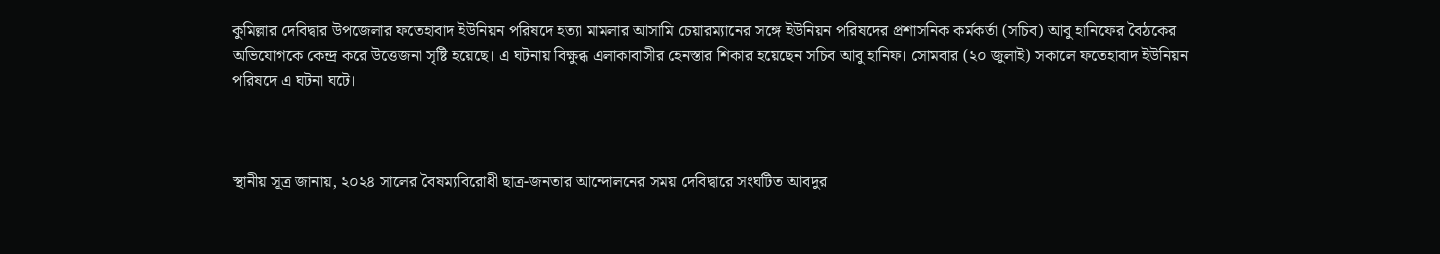কুমিল্লার দেবিদ্বার উপজেলার ফতেহাবাদ ইউনিয়ন পরিষদে হত্যা মামলার আসামি চেয়ারম্যানের সঙ্গে ইউনিয়ন পরিষদের প্রশাসনিক কর্মকর্তা (সচিব) আবু হানিফের বৈঠকের অভিযোগকে কেন্দ্র করে উত্তেজনা সৃষ্টি হয়েছে। এ ঘটনায় বিক্ষুব্ধ এলাকাবাসীর হেনস্তার শিকার হয়েছেন সচিব আবু হানিফ। সোমবার (২০ জুলাই) সকালে ফতেহাবাদ ইউনিয়ন পরিষদে এ ঘটনা ঘটে।



স্থানীয় সূত্র জানায়, ২০২৪ সালের বৈষম্যবিরোধী ছাত্র-জনতার আন্দোলনের সময় দেবিদ্বারে সংঘটিত আবদুর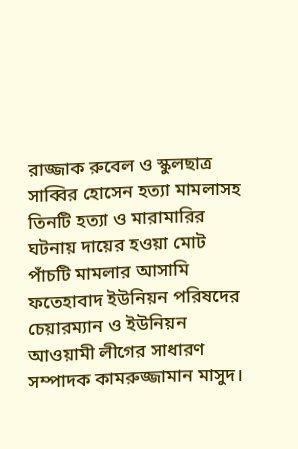রাজ্জাক রুবেল ও স্কুলছাত্র সাব্বির হোসেন হত্যা মামলাসহ তিনটি হত্যা ও মারামারির ঘটনায় দায়ের হওয়া মোট পাঁচটি মামলার আসামি ফতেহাবাদ ইউনিয়ন পরিষদের চেয়ারম্যান ও ইউনিয়ন আওয়ামী লীগের সাধারণ সম্পাদক কামরুজ্জামান মাসুদ।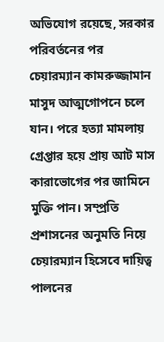অভিযোগ রয়েছে, সরকার পরিবর্তনের পর চেয়ারম্যান কামরুজ্জামান মাসুদ আত্মগোপনে চলে যান। পরে হত্যা মামলায় গ্রেপ্তার হয়ে প্রায় আট মাস কারাভোগের পর জামিনে মুক্তি পান। সম্প্রতি প্রশাসনের অনুমতি নিয়ে চেয়ারম্যান হিসেবে দায়িত্ব পালনের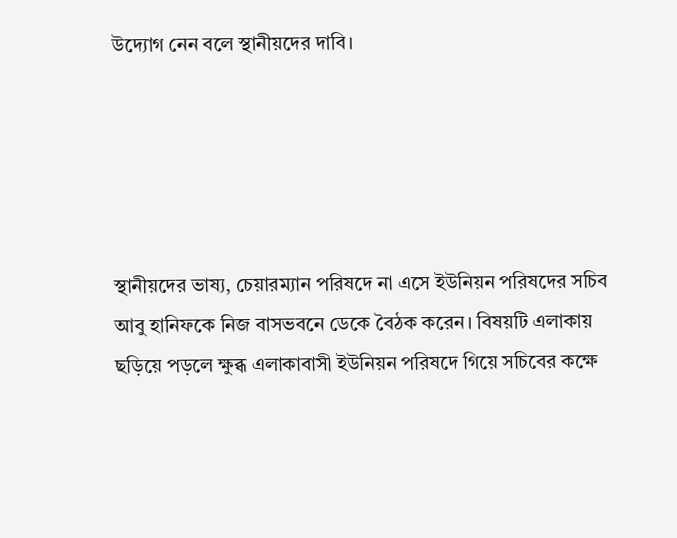উদ্যোগ নেন বলে স্থানীয়দের দাবি।





স্থানীয়দের ভাষ্য, চেয়ারম্যান পরিষদে না এসে ইউনিয়ন পরিষদের সচিব আবু হানিফকে নিজ বাসভবনে ডেকে বৈঠক করেন। বিষয়টি এলাকায় ছড়িয়ে পড়লে ক্ষুব্ধ এলাকাবাসী ইউনিয়ন পরিষদে গিয়ে সচিবের কক্ষে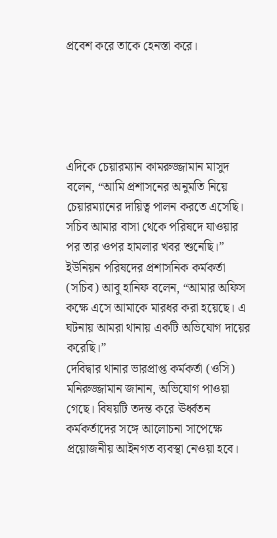প্রবেশ করে তাকে হেনস্তা করে।





এদিকে চেয়ারম্যান কামরুজ্জামান মাসুদ বলেন, “আমি প্রশাসনের অনুমতি নিয়ে চেয়ারম্যানের দায়িত্ব পালন করতে এসেছি। সচিব আমার বাসা থেকে পরিষদে যাওয়ার পর তার ওপর হামলার খবর শুনেছি।”
ইউনিয়ন পরিষদের প্রশাসনিক কর্মকর্তা (সচিব) আবু হানিফ বলেন, “আমার অফিস কক্ষে এসে আমাকে মারধর করা হয়েছে। এ ঘটনায় আমরা থানায় একটি অভিযোগ দায়ের করেছি।”
দেবিদ্বার থানার ভারপ্রাপ্ত কর্মকর্তা (ওসি) মনিরুজ্জামান জানান, অভিযোগ পাওয়া গেছে। বিষয়টি তদন্ত করে ঊর্ধ্বতন কর্মকর্তাদের সঙ্গে আলোচনা সাপেক্ষে প্রয়োজনীয় আইনগত ব্যবস্থা নেওয়া হবে।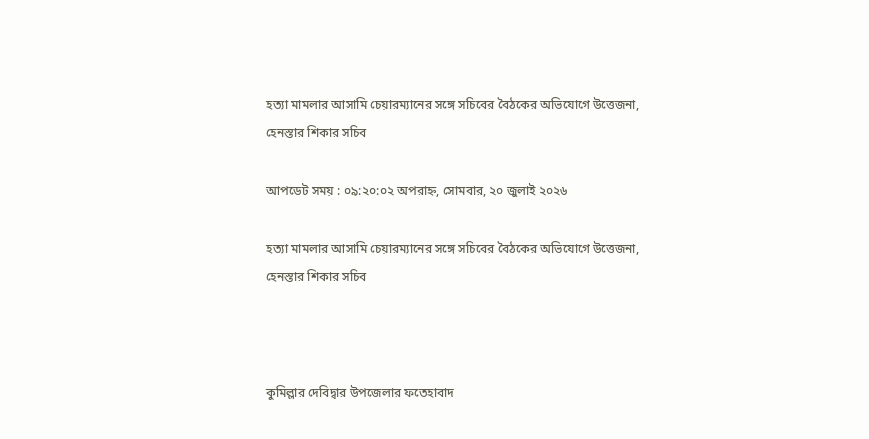হত্যা মামলার আসামি চেয়ারম্যানের সঙ্গে সচিবের বৈঠকের অভিযোগে উত্তেজনা, হেনস্তার শিকার সচিব

আপডেট সময় : ০৯:২০:০২ অপরাহ্ন, সোমবার, ২০ জুলাই ২০২৬

হত্যা মামলার আসামি চেয়ারম্যানের সঙ্গে সচিবের বৈঠকের অভিযোগে উত্তেজনা, হেনস্তার শিকার সচিব



কুমিল্লার দেবিদ্বার উপজেলার ফতেহাবাদ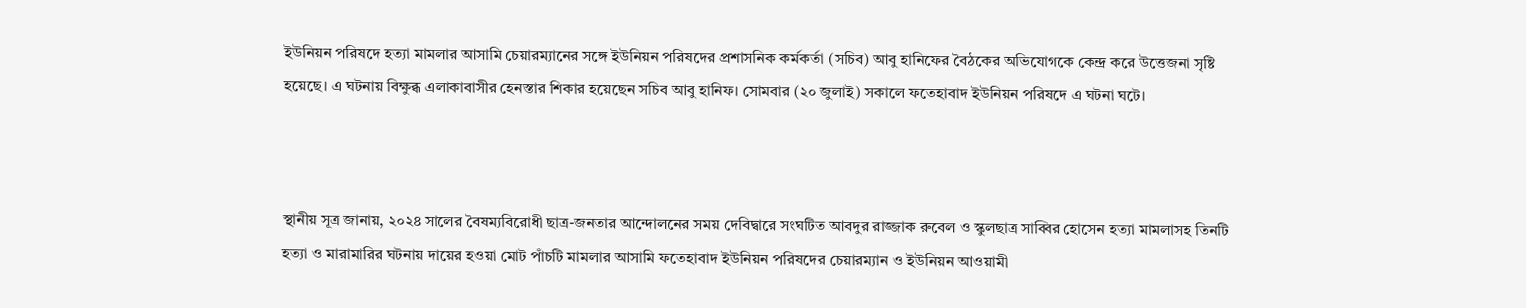ইউনিয়ন পরিষদে হত্যা মামলার আসামি চেয়ারম্যানের সঙ্গে ইউনিয়ন পরিষদের প্রশাসনিক কর্মকর্তা (সচিব) আবু হানিফের বৈঠকের অভিযোগকে কেন্দ্র করে উত্তেজনা সৃষ্টি হয়েছে। এ ঘটনায় বিক্ষুব্ধ এলাকাবাসীর হেনস্তার শিকার হয়েছেন সচিব আবু হানিফ। সোমবার (২০ জুলাই) সকালে ফতেহাবাদ ইউনিয়ন পরিষদে এ ঘটনা ঘটে।



স্থানীয় সূত্র জানায়, ২০২৪ সালের বৈষম্যবিরোধী ছাত্র-জনতার আন্দোলনের সময় দেবিদ্বারে সংঘটিত আবদুর রাজ্জাক রুবেল ও স্কুলছাত্র সাব্বির হোসেন হত্যা মামলাসহ তিনটি হত্যা ও মারামারির ঘটনায় দায়ের হওয়া মোট পাঁচটি মামলার আসামি ফতেহাবাদ ইউনিয়ন পরিষদের চেয়ারম্যান ও ইউনিয়ন আওয়ামী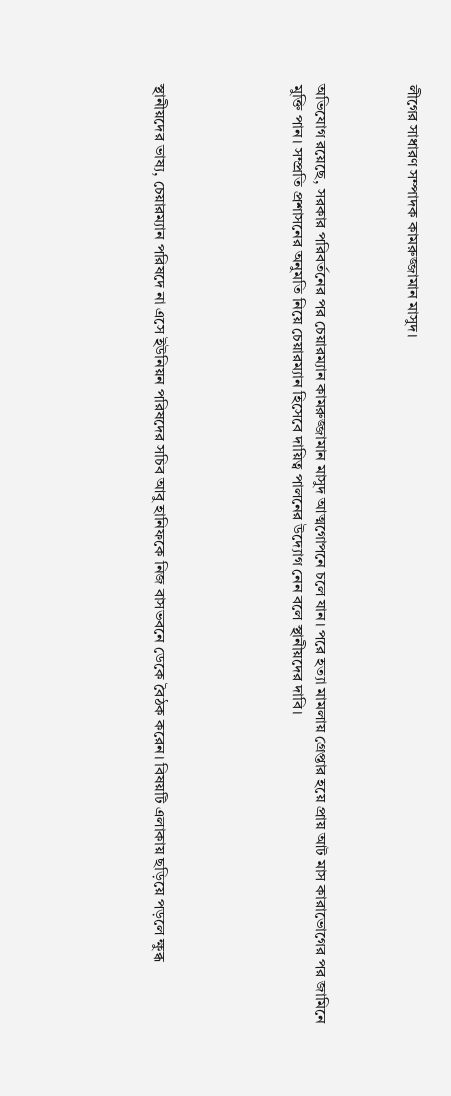লীগের সাধারণ সম্পাদক কামরুজ্জামান মাসুদ।



অভিযোগ রয়েছে, সরকার পরিবর্তনের পর চেয়ারম্যান কামরুজ্জামান মাসুদ আত্মগোপনে চলে যান। পরে হত্যা মামলায় গ্রেপ্তার হয়ে প্রায় আট মাস কারাভোগের পর জামিনে মুক্তি পান। সম্প্রতি প্রশাসনের অনুমতি নিয়ে চেয়ারম্যান হিসেবে দায়িত্ব পালনের উদ্যোগ নেন বলে স্থানীয়দের দাবি।





স্থানীয়দের ভাষ্য, চেয়ারম্যান পরিষদে না এসে ইউনিয়ন পরিষদের সচিব আবু হানিফকে নিজ বাসভবনে ডেকে বৈঠক করেন। বিষয়টি এলাকায় ছড়িয়ে পড়লে ক্ষুব্ধ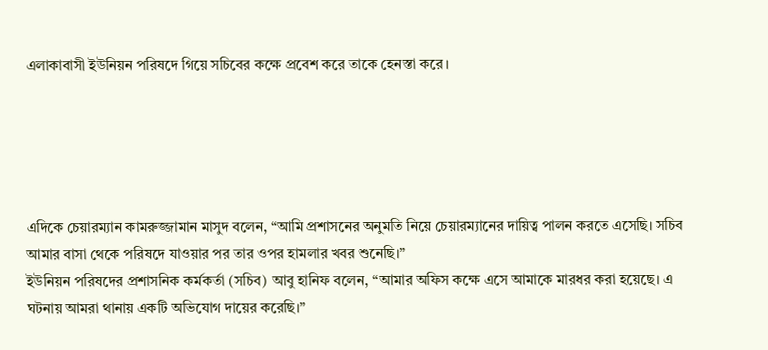এলাকাবাসী ইউনিয়ন পরিষদে গিয়ে সচিবের কক্ষে প্রবেশ করে তাকে হেনস্তা করে।





এদিকে চেয়ারম্যান কামরুজ্জামান মাসুদ বলেন, “আমি প্রশাসনের অনুমতি নিয়ে চেয়ারম্যানের দায়িত্ব পালন করতে এসেছি। সচিব আমার বাসা থেকে পরিষদে যাওয়ার পর তার ওপর হামলার খবর শুনেছি।”
ইউনিয়ন পরিষদের প্রশাসনিক কর্মকর্তা (সচিব) আবু হানিফ বলেন, “আমার অফিস কক্ষে এসে আমাকে মারধর করা হয়েছে। এ ঘটনায় আমরা থানায় একটি অভিযোগ দায়ের করেছি।”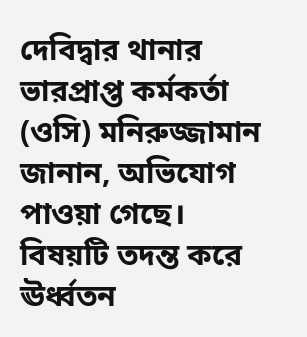দেবিদ্বার থানার ভারপ্রাপ্ত কর্মকর্তা (ওসি) মনিরুজ্জামান জানান, অভিযোগ পাওয়া গেছে। বিষয়টি তদন্ত করে ঊর্ধ্বতন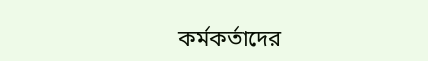কর্মকর্তাদের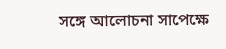সঙ্গে আলোচনা সাপেক্ষে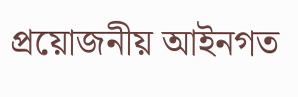প্রয়োজনীয় আইনগত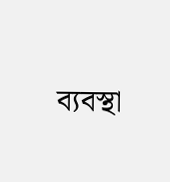ব্যবস্থা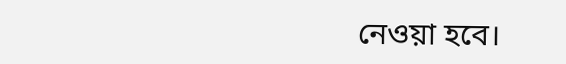নেওয়া হবে।